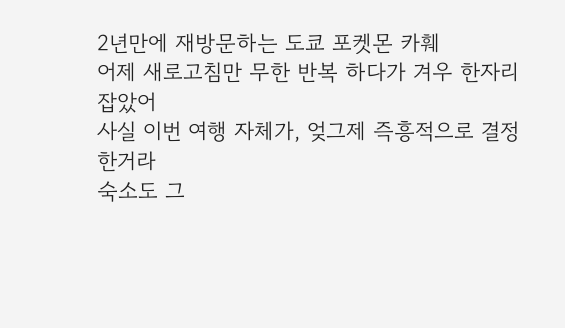2년만에 재방문하는 도쿄 포켓몬 카훼
어제 새로고침만 무한 반복 하다가 겨우 한자리 잡았어
사실 이번 여행 자체가, 엊그제 즉흥적으로 결정한거라
숙소도 그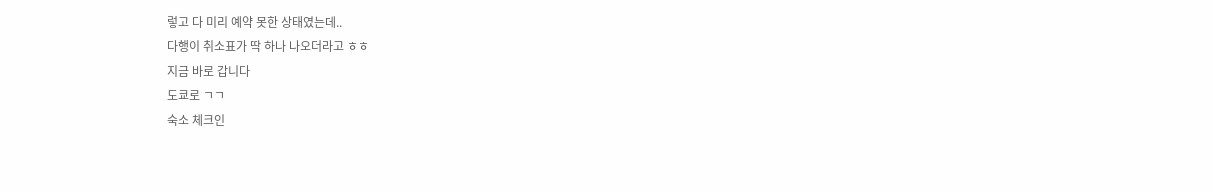렇고 다 미리 예약 못한 상태였는데..
다행이 취소표가 딱 하나 나오더라고 ㅎㅎ
지금 바로 갑니다
도쿄로 ㄱㄱ
숙소 체크인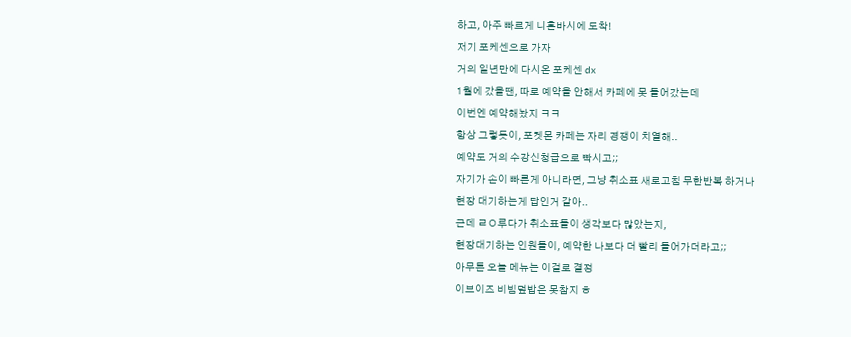하고, 아주 빠르게 니혼바시에 도착!
저기 포케센으로 가자
거의 일년만에 다시온 포케센 dx
1월에 갔을땐, 따로 예약을 안해서 카페에 못 들어갔는데
이번엔 예약해놨지 ㅋㅋ
항상 그렇듯이, 포켓몬 카페는 자리 경쟁이 치열해..
예약도 거의 수강신청급으로 빡시고;;
자기가 손이 빠른게 아니라면, 그냥 취소표 새로고침 무한반복 하거나
현장 대기하는게 답인거 같아..
근데 ㄹㅇ루다가 취소표들이 생각보다 많았는지,
현장대기하는 인원들이, 예약한 나보다 더 빨리 들어가더라고;;
아무튼 오늘 메뉴는 이걸로 결정
이브이즈 비빔덮밥은 못참지 ㅎ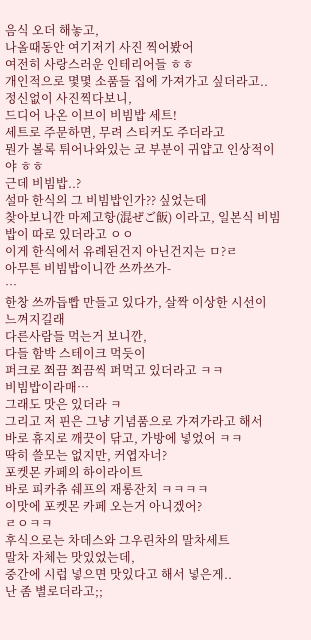음식 오더 해놓고,
나올때동안 여기저기 사진 찍어봤어
여전히 사랑스러운 인테리어들 ㅎㅎ
개인적으로 몇몇 소품들 집에 가져가고 싶더라고..
정신없이 사진찍다보니,
드디어 나온 이브이 비빔밥 세트!
세트로 주문하면, 무려 스티커도 주더라고
뭔가 볼록 튀어나와있는 코 부분이 귀얍고 인상적이야 ㅎㅎ
근데 비빔밥..?
설마 한식의 그 비빔밥인가?? 싶었는데
찾아보니깐 마제고항(混ぜご飯) 이라고, 일본식 비빔밥이 따로 있더라고 ㅇㅇ
이게 한식에서 유례된건지 아닌건지는 ㅁ?ㄹ
아무튼 비빔밥이니깐 쓰까쓰가-
…
한창 쓰까듭빱 만들고 있다가, 살짝 이상한 시선이 느껴지길래
다른사람들 먹는거 보니깐,
다들 함박 스테이크 먹듯이
퍼크로 쬐끔 쬐끔씩 퍼먹고 있더라고 ㅋㅋ
비빔밥이라매…
그래도 맛은 있더라 ㅋ
그리고 저 핀은 그냥 기념품으로 가져가라고 해서
바로 휴지로 깨끗이 닦고, 가방에 넣었어 ㅋㅋ
딱히 쓸모는 없지만, 커엽자너?
포켓몬 카페의 하이라이트
바로 피카츄 쉐프의 재롱잔치 ㅋㅋㅋㅋ
이맛에 포켓몬 카페 오는거 아니겠어?
ㄹㅇㅋㅋ
후식으로는 차데스와 그우린차의 말차세트
말차 자체는 맛있었는데,
중간에 시럽 넣으면 맛있다고 해서 넣은게..
난 좀 별로더라고;;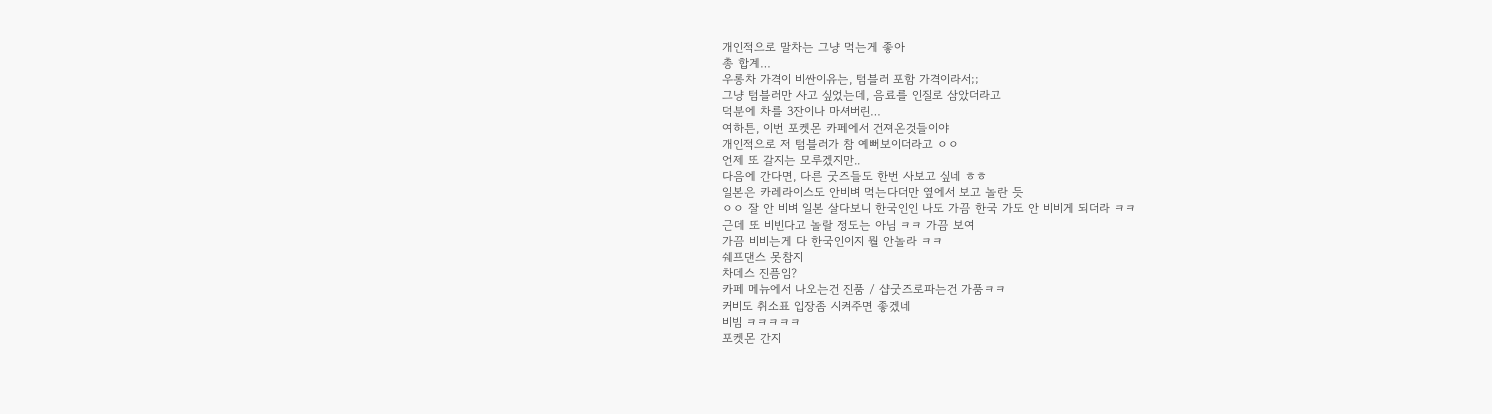개인적으로 말차는 그냥 먹는게 좋아
총 합계…
우롱차 가격이 비싼이유는, 텀블러 포함 가격이라서;;
그냥 텀블러만 사고 싶었는데, 음료를 인질로 삼았더라고
덕분에 차를 3잔이나 마셔버린…
여하튼, 이번 포켓몬 카페에서 건져온것들이야
개인적으로 저 텀블러가 참 예뻐보이더라고 ㅇㅇ
언제 또 갈지는 모루겠지만..
다음에 간다면, 다른 굿즈들도 한번 사보고 싶네 ㅎㅎ
일본은 카레라이스도 안비벼 먹는다더만 옆에서 보고 놀란 듯
ㅇㅇ 잘 안 비벼 일본 살다보니 한국인인 나도 가끔 한국 가도 안 비비게 되더라 ㅋㅋ
근데 또 비빈다고 놀랄 정도는 아님 ㅋㅋ 가끔 보여
가끔 비비는게 다 한국인이지 뭘 안놀라 ㅋㅋ
쉐프댄스 못참지
차데스 진픔임?
카페 메뉴에서 나오는건 진품 / 샵굿즈로파는건 가품ㅋㅋ
커비도 취소표 입장좀 시켜주면 좋겠네
비빔 ㅋㅋㅋㅋㅋ
포켓몬 간지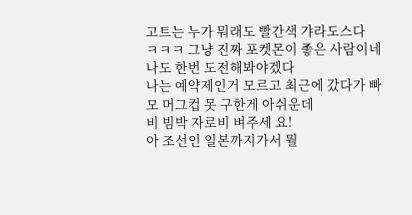고트는 누가 뭐래도 빨간색 갸라도스다
ㅋㅋㅋ 그냥 진짜 포켓몬이 좋은 사람이네 나도 한번 도전해봐야겠다
나는 예약제인거 모르고 최근에 갔다가 빠모 머그컵 못 구한게 아쉬운데
비 빔박 자로비 벼주세 요!
아 조선인 일본까지가서 뭘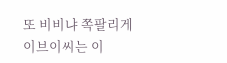또 비비냐 쪽팔리게
이브이씨는 이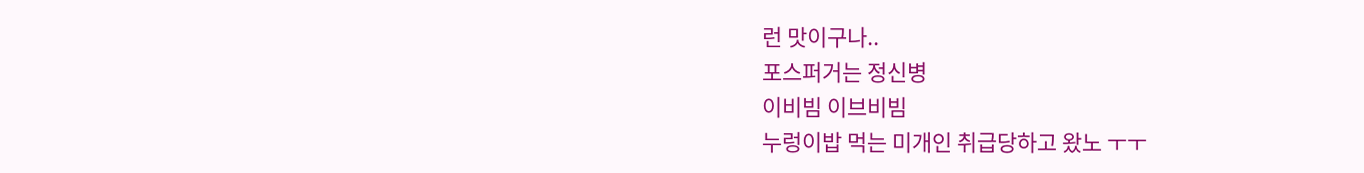런 맛이구나..
포스퍼거는 정신병
이비빔 이브비빔
누렁이밥 먹는 미개인 취급당하고 왔노 ㅜㅜ